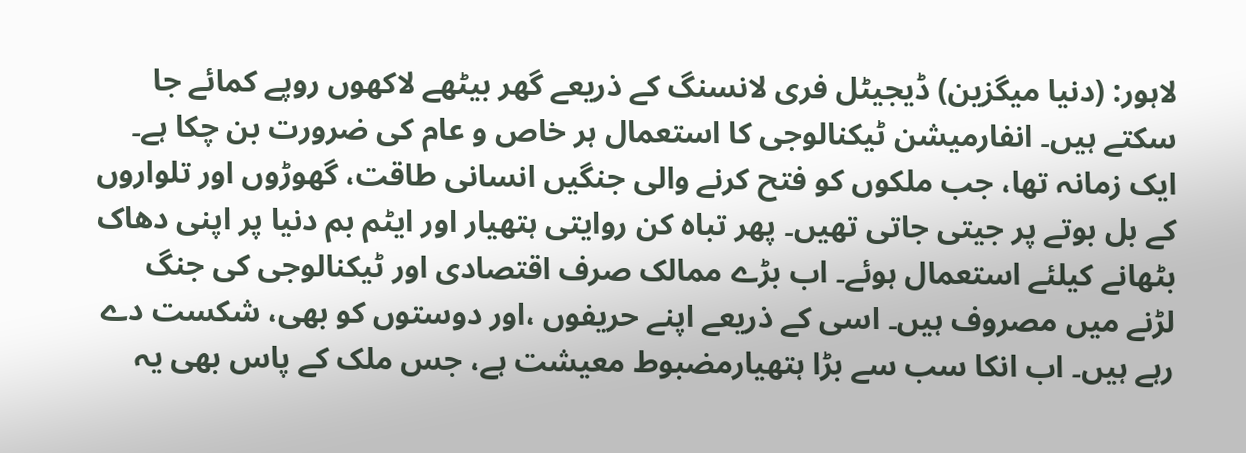لاہور: (دنیا میگزین) ڈیجیٹل فری لانسنگ کے ذریعے گھر بیٹھے لاکھوں روپے کمائے جا سکتے ہیں۔ انفارمیشن ٹیکنالوجی کا استعمال ہر خاص و عام کی ضرورت بن چکا ہے۔
ایک زمانہ تھا، جب ملکوں کو فتح کرنے والی جنگیں انسانی طاقت، گھوڑوں اور تلواروں کے بل بوتے پر جیتی جاتی تھیں۔ پھر تباہ کن روایتی ہتھیار اور ایٹم بم دنیا پر اپنی دھاک بٹھانے کیلئے استعمال ہوئے۔ اب بڑے ممالک صرف اقتصادی اور ٹیکنالوجی کی جنگ لڑنے میں مصروف ہیں۔ اسی کے ذریعے اپنے حریفوں ،اور دوستوں کو بھی، شکست دے رہے ہیں۔ اب انکا سب سے بڑا ہتھیارمضبوط معیشت ہے، جس ملک کے پاس بھی یہ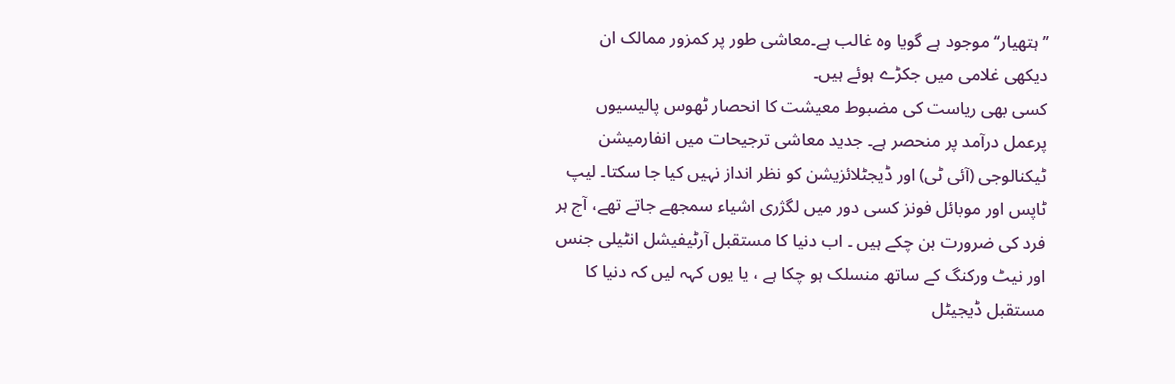’’ہتھیار‘‘ موجود ہے گویا وہ غالب ہے۔معاشی طور پر کمزور ممالک ان دیکھی غلامی میں جکڑے ہوئے ہیں۔
کسی بھی ریاست کی مضبوط معیشت کا انحصار ٹھوس پالیسیوں پرعمل درآمد پر منحصر ہے۔ جدید معاشی ترجیحات میں انفارمیشن ٹیکنالوجی (آئی ٹی) اور ڈیجٹلائزیشن کو نظر انداز نہیں کیا جا سکتا۔ لیپ ٹاپس اور موبائل فونز کسی دور میں لگژری اشیاء سمجھے جاتے تھے، آج ہر فرد کی ضرورت بن چکے ہیں ۔ اب دنیا کا مستقبل آرٹیفیشل انٹیلی جنس اور نیٹ ورکنگ کے ساتھ منسلک ہو چکا ہے ، یا یوں کہہ لیں کہ دنیا کا مستقبل ڈیجیٹل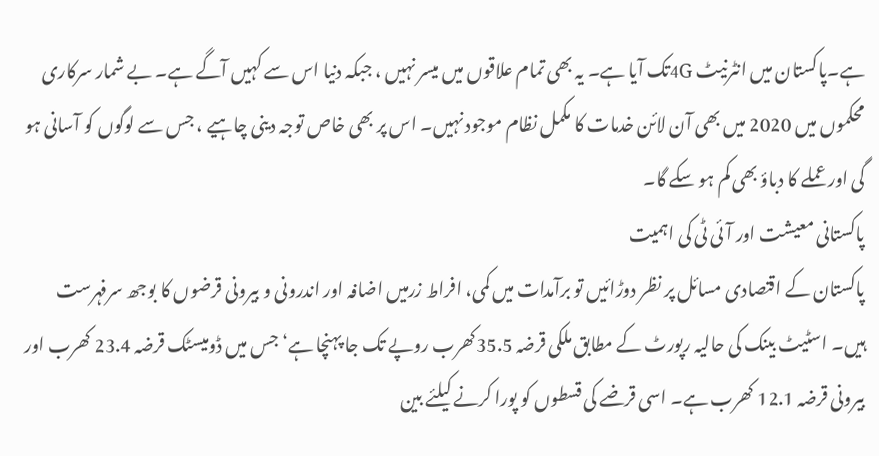ہے۔پاکستان میں انٹرنیٹ 4Gتک آیا ہے۔ یہ بھی تمام علاقوں میں میسر نہیں ، جبکہ دنیا اس سے کہیں آگے ہے۔ بے شمار سرکاری محکموں میں 2020 میں بھی آن لائن خدمات کا مکمل نظام موجود نہیں۔ اس پر بھی خاص توجہ دینی چاہیے ، جس سے لوگوں کو آسانی ہو گی اور عملے کا دباؤ بھی کم ہو سکے گا۔
پاکستانی معیشت اور آئی ٹی کی اہمیت
پاکستان کے اقتصادی مسائل پر نظر دوڑائیں تو برآمدات میں کمی، افراط زرمیں اضافہ اور اندرونی و بیرونی قرضوں کا بوجھ سرفہرست ہیں۔ اسٹیٹ بینک کی حالیہ رپورٹ کے مطابق ملکی قرضہ 35.5کھرب روپے تک جا پہنچا ہے‘ جس میں ڈومیسٹک قرضہ 23.4 کھرب اور بیرونی قرضہ 12.1 کھرب ہے۔ اسی قرضے کی قسطوں کو پورا کرنے کیلئے بین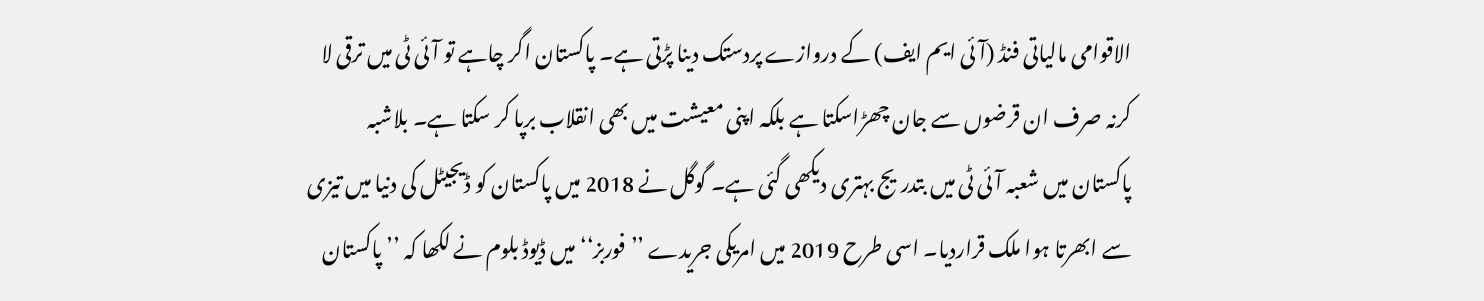الاقوامی مالیاتی فنڈ (آئی ایم ایف) کے دروازے پردستک دینا پڑتی ہے۔ پاکستان اگر چاہے تو آئی ٹی میں ترقی لا کرنہ صرف ان قرضوں سے جان چھڑاسکتا ہے بلکہ اپنی معیشت میں بھی انقلاب برپا کر سکتا ہے۔ بلاشبہ پاکستان میں شعبہ آئی ٹی میں بتدریج بہتری دیکھی گئی ہے۔ گوگل نے 2018 میں پاکستان کو ڈیجیٹل کی دنیا میں تیزی سے ابھرتا ہوا ملک قراردیا۔ اسی طرح 2019 میں امریکی جریدے ’’فوربز‘‘ میں ڈیوڈ بلوم نے لکھا کہ ’’ پاکستان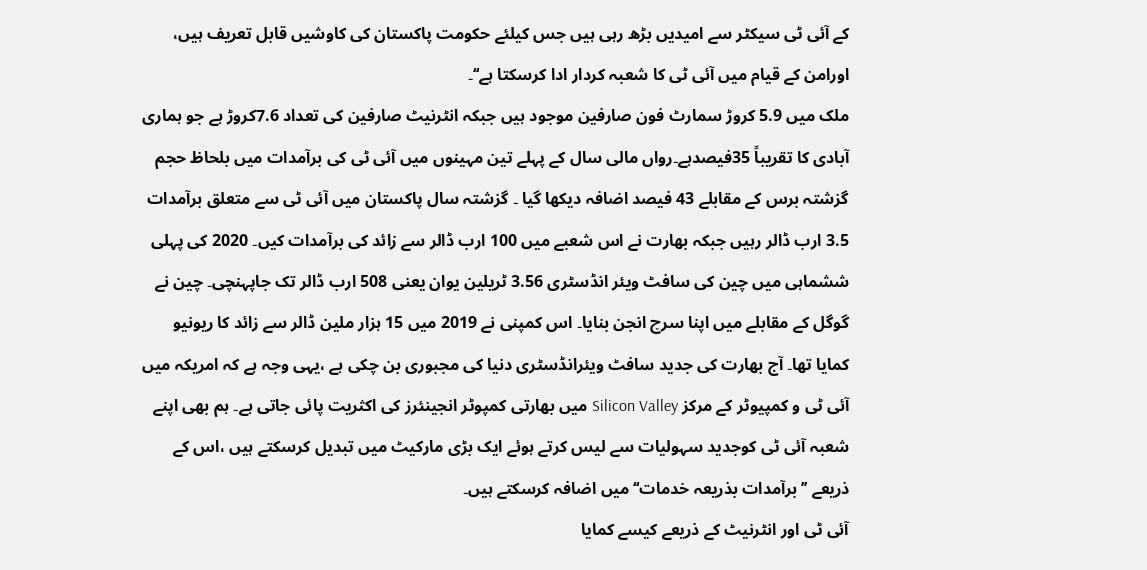کے آئی ٹی سیکٹر سے امیدیں بڑھ رہی ہیں جس کیلئے حکومت پاکستان کی کاوشیں قابل تعریف ہیں، اورامن کے قیام میں آئی ٹی کا شعبہ کردار ادا کرسکتا ہے‘‘۔
ملک میں 5.9 کروڑ سمارٹ فون صارفین موجود ہیں جبکہ انٹرنیٹ صارفین کی تعداد 7.6کروڑ ہے جو ہماری آبادی کا تقریباً 35فیصدہے۔رواں مالی سال کے پہلے تین مہینوں میں آئی ٹی کی برآمدات میں بلحاظ حجم گزشتہ برس کے مقابلے 43 فیصد اضافہ دیکھا گیا ۔ گزشتہ سال پاکستان میں آئی ٹی سے متعلق برآمدات 3.5 ارب ڈالر رہیں جبکہ بھارت نے اس شعبے میں 100 ارب ڈالر سے زائد کی برآمدات کیں۔ 2020 کی پہلی ششماہی میں چین کی سافٹ ویئر انڈسٹری 3.56 ٹریلین یوان یعنی 508 ارب ڈالر تک جاپہنچی۔ چین نے گوگل کے مقابلے میں اپنا سرچ انجن بنایا۔ اس کمپنی نے 2019 میں 15 ہزار ملین ڈالر سے زائد کا ریونیو کمایا تھا۔ آج بھارت کی جدید سافٹ ویئرانڈسٹری دنیا کی مجبوری بن چکی ہے ،یہی وجہ ہے کہ امریکہ میں آئی ٹی و کمپیوٹر کے مرکز Silicon Valley میں بھارتی کمپوٹر انجینئرز کی اکثریت پائی جاتی ہے۔ ہم بھی اپنے شعبہ آئی ٹی کوجدید سہولیات سے لیس کرتے ہوئے ایک بڑی مارکیٹ میں تبدیل کرسکتے ہیں ،اس کے ذریعے ’’برآمدات بذریعہ خدمات‘‘ میں اضافہ کرسکتے ہیں۔
آئی ٹی اور انٹرنیٹ کے ذریعے کیسے کمایا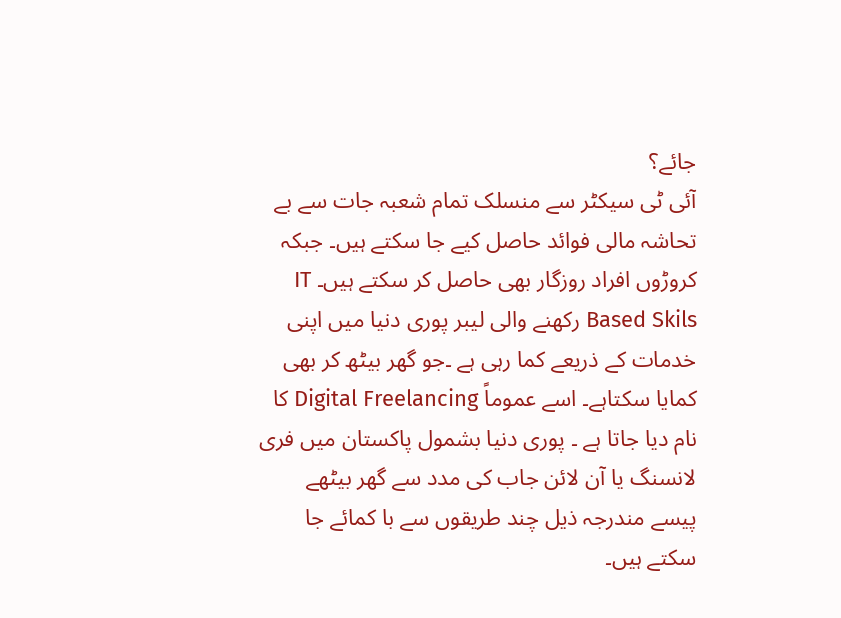جائے؟
آئی ٹی سیکٹر سے منسلک تمام شعبہ جات سے بے تحاشہ مالی فوائد حاصل کیے جا سکتے ہیں۔ جبکہ کروڑوں افراد روزگار بھی حاصل کر سکتے ہیں۔ IT Based Skils رکھنے والی لیبر پوری دنیا میں اپنی خدمات کے ذریعے کما رہی ہے ۔جو گھر بیٹھ کر بھی کمایا سکتاہے۔ اسے عموماً Digital Freelancing کا نام دیا جاتا ہے ۔ پوری دنیا بشمول پاکستان میں فری لانسنگ یا آن لائن جاب کی مدد سے گھر بیٹھے پیسے مندرجہ ذیل چند طریقوں سے با کمائے جا سکتے ہیں۔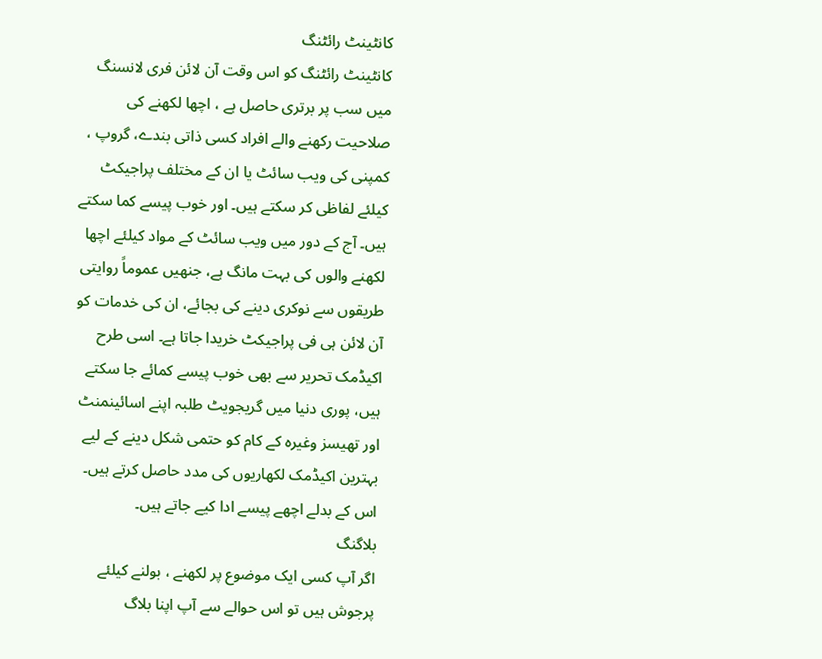کانٹینٹ رائٹنگ
کانٹینٹ رائٹنگ کو اس وقت آن لائن فری لانسنگ میں سب پر برتری حاصل ہے ، اچھا لکھنے کی صلاحیت رکھنے والے افراد کسی ذاتی بندے، گروپ ، کمپنی کی ویب سائٹ یا ان کے مختلف پراجیکٹ کیلئے لفاظی کر سکتے ہیں۔ اور خوب پیسے کما سکتے ہیں۔ آج کے دور میں ویب سائٹ کے مواد کیلئے اچھا لکھنے والوں کی بہت مانگ ہے، جنھیں عموماً روایتی طریقوں سے نوکری دینے کی بجائے، ان کی خدمات کو آن لائن ہی فی پراجیکٹ خریدا جاتا ہے۔ اسی طرح اکیڈمک تحریر سے بھی خوب پیسے کمائے جا سکتے ہیں، پوری دنیا میں گریجویٹ طلبہ اپنے اسائینمنٹ اور تھیسز وغیرہ کے کام کو حتمی شکل دینے کے لیے بہترین اکیڈمک لکھاریوں کی مدد حاصل کرتے ہیں۔ اس کے بدلے اچھے پیسے ادا کیے جاتے ہیں۔
بلاگنگ
اگر آپ کسی ایک موضوع پر لکھنے ، بولنے کیلئے پرجوش ہیں تو اس حوالے سے آپ اپنا بلاگ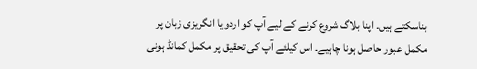بناسکتے ہیں۔ اپنا بلاگ شروع کرنے کے لیے آپ کو اردو یا انگریزی زبان پر مکمل عبور حاصل ہونا چاہیے۔ اس کیلئے آپ کی تحقیق پر مکمل کمانڈ ہونی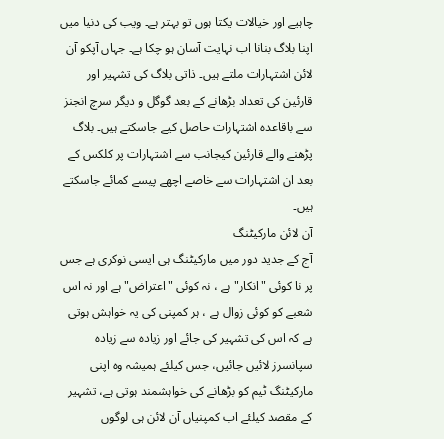چاہیے اور خیالات یکتا ہوں تو بہتر ہے۔ ویب کی دنیا میں اپنا بلاگ بنانا اب نہایت آسان ہو چکا ہے۔ جہاں آپکو آن لائن اشتہارات ملتے ہیں۔ ذاتی بلاگ کی تشہیر اور قارئین کی تعداد بڑھانے کے بعد گوگل و دیگر سرچ انجنز سے باقاعدہ اشتہارات حاصل کیے جاسکتے ہیں۔ بلاگ پڑھنے والے قارئین کیجانب سے اشتہارات پر کلکس کے بعد ان اشتہارات سے خاصے اچھے پیسے کمائے جاسکتے ہیں۔
آن لائن مارکیٹنگ
آج کے جدید دور میں مارکیٹنگ ہی ایسی نوکری ہے جس پر نا کوئی "انکار" ہے ، نہ کوئی "اعتراض" ہے اور نہ اس شعبے کو کوئی زوال ہے ، ہر کمپنی کی یہ خواہش ہوتی ہے کہ اس کی تشہیر کی جائے اور زیادہ سے زیادہ سپانسرز لائیں جائیں، جس کیلئے ہمیشہ وہ اپنی مارکیٹنگ ٹیم کو بڑھانے کی خواہشمند ہوتی ہے، تشہیر کے مقصد کیلئے اب کمپنیاں آن لائن ہی لوگوں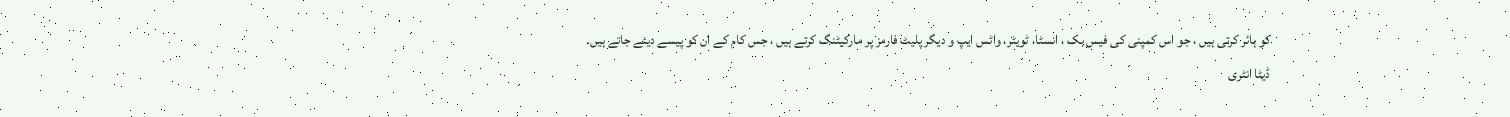کو ہائر کرتی ہیں ، جو اس کمپنی کی فیس بک ، انسٹا، ٹویٹر، واٹس ایپ و دیگر پلیٹ فارمز پر مارکیٹنگ کرتے ہیں ، جس کام کے ان کو پیسے دیئے جاتے ہیں۔
ڈیٹا انٹری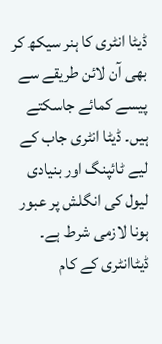ڈیٹا انٹری کا ہنر سیکھ کر بھی آن لائن طریقے سے پیسے کمائے جاسکتے ہیں۔ ڈیٹا انٹری جاب کے لیے ٹائپنگ اور بنیادی لیول کی انگلش پر عبور ہونا لازمی شرط ہے۔ ڈیٹاانٹری کے کام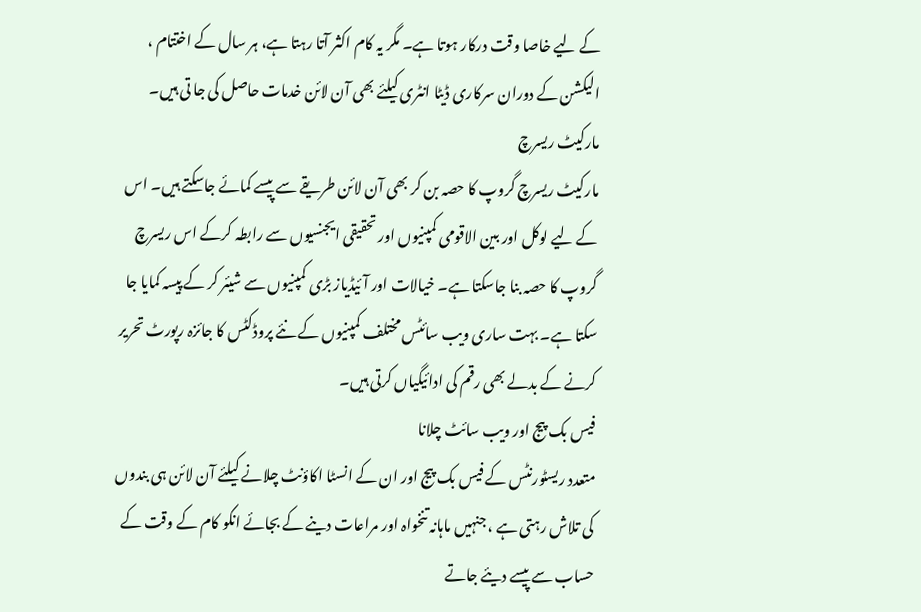کے لیے خاصا وقت درکار ہوتا ہے۔ مگر یہ کام اکثر آتا رہتا ہے، ہر سال کے اختتام ، الیکشن کے دوران سرکاری ڈیٹا انٹری کیلئے بھی آن لائن خدمات حاصل کی جا تی ہیں۔
مارکیٹ ریسرچ
مارکیٹ ریسرچ گروپ کا حصہ بن کر بھی آن لائن طریقے سے پیسے کمائے جاسکتے ہیں۔ اس کے لیے لوکل اور بین الاقومی کمپنیوں اور تحقیقی ایجنسیوں سے رابطہ کرکے اس ریسرچ گروپ کا حصہ بنا جاسکتا ہے۔ خیالات اور آئیڈیاز بڑی کمپنیوں سے شیئر کر کے پیسہ کمایا جا سکتا ہے۔ بہت ساری ویب سائٹس مختلف کمپنیوں کے نئے پروڈکٹس کا جائزہ رپورٹ تحریر کرنے کے بدلے بھی رقم کی ادائیگیاں کرتی ہیں۔
فیس بک پیج اور ویب سائٹ چلانا
متعدد ریسٹورنٹس کے فیس بک پیج اور ان کے انسٹا اکاؤنٹ چلانے کیلئے آن لائن ہی بندوں کی تلاش رہتی ہے ، جنہیں ماہانہ تنخواہ اور مراعات دینے کے بجائے انکو کام کے وقت کے حساب سے پیسے دیئے جاتے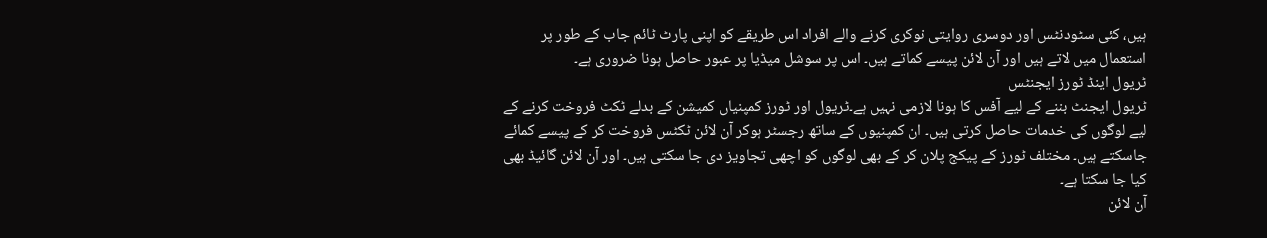ہیں، کئی سٹودنٹس اور دوسری روایتی نوکری کرنے والے افراد اس طریقے کو اپنی پارٹ ٹائم جاب کے طور پر استعمال میں لاتے ہیں اور آن لائن پیسے کماتے ہیں۔ اس پر سوشل میڈیا پر عبور حاصل ہونا ضروری ہے۔
ٹریول اینڈ ٹورز ایجنٹس
ٹریول ایجنٹ بننے کے لیے آفس کا ہونا لازمی نہیں ہے۔ٹریول اور ٹورز کمپنیاں کمیشن کے بدلے ٹکٹ فروخت کرنے کے لیے لوگوں کی خدمات حاصل کرتی ہیں۔ ان کمپنیوں کے ساتھ رجسٹر ہوکر آن لائن ٹکٹس فروخت کر کے پیسے کمائے جاسکتے ہیں۔ مختلف ٹورز کے پیکج پلان کر کے بھی لوگوں کو اچھی تجاویز دی جا سکتی ہیں۔ اور آن لائن گائیڈ بھی کیا جا سکتا ہے۔
آن لائن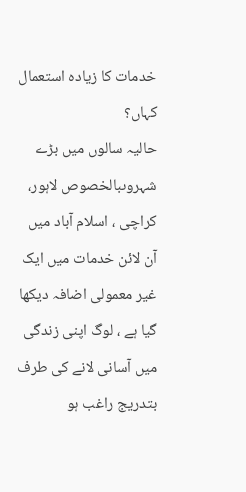خدمات کا زیادہ استعمال کہاں؟
حالیہ سالوں میں بڑے شہروںبالخصوص لاہور، کراچی ، اسلام آباد میں آن لائن خدمات میں ایک غیر معمولی اضافہ دیکھا گیا ہے ، لوگ اپنی زندگی میں آسانی لانے کی طرف بتدریج راغب ہو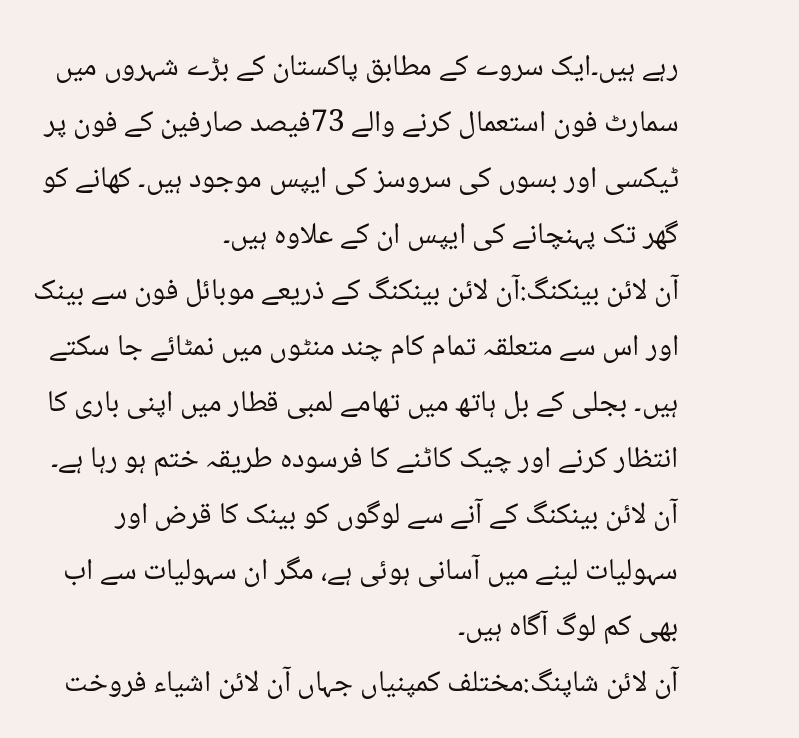رہے ہیں۔ایک سروے کے مطابق پاکستان کے بڑے شہروں میں سمارٹ فون استعمال کرنے والے 73فیصد صارفین کے فون پر ٹیکسی اور بسوں کی سروسز کی ایپس موجود ہیں۔ کھانے کو گھر تک پہنچانے کی ایپس ان کے علاوہ ہیں۔
آن لائن بینکنگ:آن لائن بینکنگ کے ذریعے موبائل فون سے بینک اور اس سے متعلقہ تمام کام چند منٹوں میں نمٹائے جا سکتے ہیں۔ بجلی کے بل ہاتھ میں تھامے لمبی قطار میں اپنی باری کا انتظار کرنے اور چیک کاٹنے کا فرسودہ طریقہ ختم ہو رہا ہے۔ آن لائن بینکنگ کے آنے سے لوگوں کو بینک کا قرض اور سہولیات لینے میں آسانی ہوئی ہے، مگر ان سہولیات سے اب بھی کم لوگ آگاہ ہیں۔
آن لائن شاپنگ:مختلف کمپنیاں جہاں آن لائن اشیاء فروخت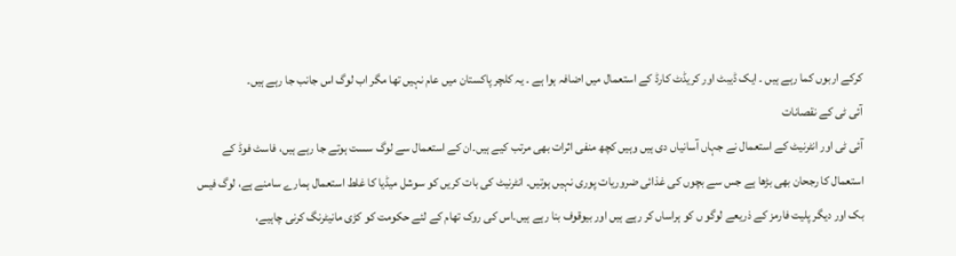کرکے اربوں کما رہے ہیں ۔ ایک ڈیبٹ اور کریڈٹ کارڈ کے استعمال میں اضافہ ہوا ہے ۔ یہ کلچر پاکستان میں عام نہیں تھا مگر اب لوگ اس جانب جا رہے ہیں۔
آئی ٹی کے نقصانات
آئی ٹی اور انٹرنیٹ کے استعمال نے جہاں آسانیاں دی ہیں وہیں کچھ منفی اثرات بھی مرتب کیے ہیں۔ان کے استعمال سے لوگ سست ہوتے جا رہے ہیں، فاسٹ فوڈ کے استعمال کا رجحان بھی بڑھا ہے جس سے بچوں کی غذائی ضروریات پوری نہیں ہوتیں۔ انٹرنیٹ کی بات کریں کو سوشل میڈیا کا غلط استعمال ہمارے سامنے ہے، لوگ فیس بک اور دیگر پلیت فارمز کے ذریعے لوگو ں کو ہراساں کر رہے ہیں اور بیوقوف بنا رہے ہیں۔اس کی روک تھام کے لئے حکومت کو کڑی مانیٹرنگ کرنی چاہیے،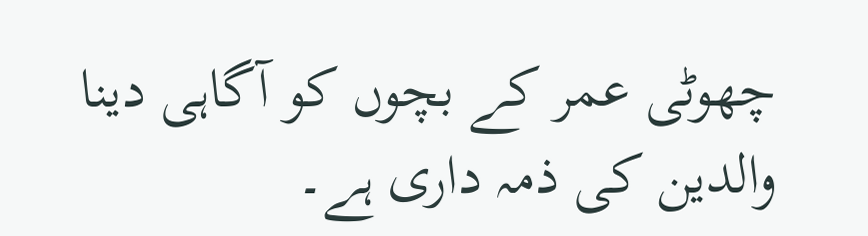چھوٹی عمر کے بچوں کو آگاہی دینا والدین کی ذمہ داری ہے۔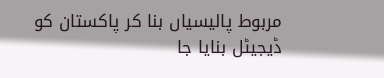مربوط پالیسیاں بنا کر پاکستان کو ڈیجیٹل بنایا جا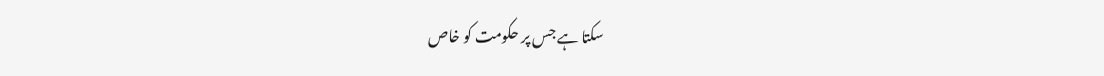سکتا ہے جس پر حکومت کو خاص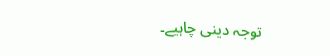توجہ دینی چاہیے۔